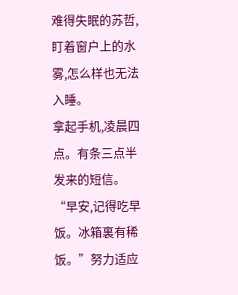难得失眠的苏哲,盯着窗户上的水雾,怎么样也无法入睡。
拿起手机,凌晨四点。有条三点半发来的短信。
“早安,记得吃早饭。冰箱裏有稀饭。”努力适应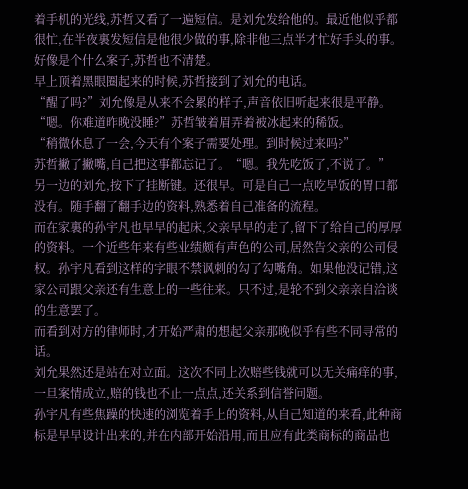着手机的光线,苏哲又看了一遍短信。是刘允发给他的。最近他似乎都很忙,在半夜裏发短信是他很少做的事,除非他三点半才忙好手头的事。好像是个什么案子,苏哲也不清楚。
早上顶着黑眼圈起来的时候,苏哲接到了刘允的电话。
“醒了吗?”刘允像是从来不会累的样子,声音依旧听起来很是平静。
“嗯。你难道昨晚没睡?”苏哲皱着眉弄着被冰起来的稀饭。
“稍微休息了一会,今天有个案子需要处理。到时候过来吗?”
苏哲撇了撇嘴,自己把这事都忘记了。“嗯。我先吃饭了,不说了。”
另一边的刘允,按下了挂断键。还很早。可是自己一点吃早饭的胃口都没有。随手翻了翻手边的资料,熟悉着自己准备的流程。
而在家裏的孙宇凡也早早的起床,父亲早早的走了,留下了给自己的厚厚的资料。一个近些年来有些业绩颇有声色的公司,居然告父亲的公司侵权。孙宇凡看到这样的字眼不禁讽刺的勾了勾嘴角。如果他没记错,这家公司跟父亲还有生意上的一些往来。只不过,是轮不到父亲亲自洽谈的生意罢了。
而看到对方的律师时,才开始严肃的想起父亲那晚似乎有些不同寻常的话。
刘允果然还是站在对立面。这次不同上次赔些钱就可以无关痛痒的事,一旦案情成立,赔的钱也不止一点点,还关系到信誉问题。
孙宇凡有些焦躁的快速的浏览着手上的资料,从自己知道的来看,此种商标是早早设计出来的,并在内部开始沿用,而且应有此类商标的商品也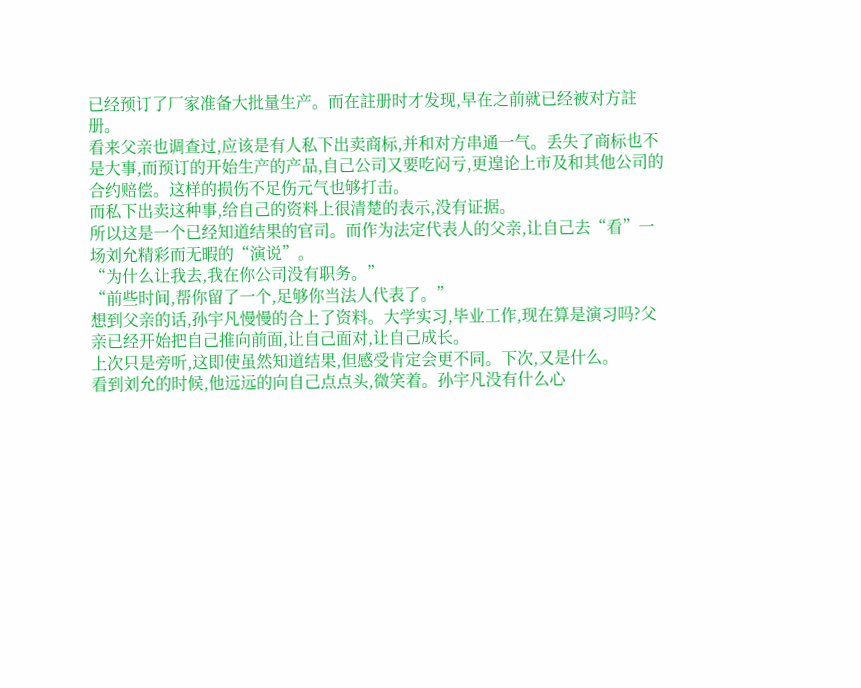已经预订了厂家准备大批量生产。而在註册时才发现,早在之前就已经被对方註册。
看来父亲也调查过,应该是有人私下出卖商标,并和对方串通一气。丢失了商标也不是大事,而预订的开始生产的产品,自己公司又要吃闷亏,更遑论上市及和其他公司的合约赔偿。这样的损伤不足伤元气也够打击。
而私下出卖这种事,给自己的资料上很清楚的表示,没有证据。
所以这是一个已经知道结果的官司。而作为法定代表人的父亲,让自己去“看”一场刘允精彩而无暇的“演说”。
“为什么让我去,我在你公司没有职务。”
“前些时间,帮你留了一个,足够你当法人代表了。”
想到父亲的话,孙宇凡慢慢的合上了资料。大学实习,毕业工作,现在算是演习吗?父亲已经开始把自己推向前面,让自己面对,让自己成长。
上次只是旁听,这即使虽然知道结果,但感受肯定会更不同。下次,又是什么。
看到刘允的时候,他远远的向自己点点头,微笑着。孙宇凡没有什么心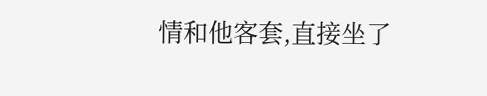情和他客套,直接坐了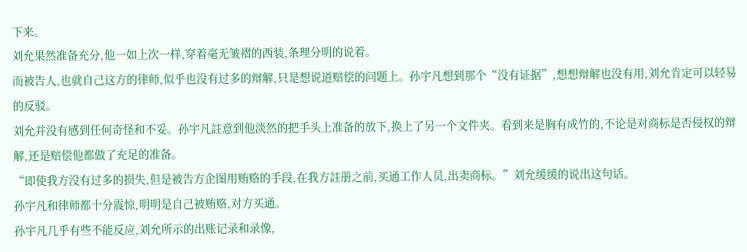下来。
刘允果然准备充分,他一如上次一样,穿着毫无皱褶的西装,条理分明的说着。
而被告人,也就自己这方的律师,似乎也没有过多的辩解,只是想说道赔偿的问题上。孙宇凡想到那个“没有证据”,想想辩解也没有用,刘允肯定可以轻易的反驳。
刘允并没有感到任何奇怪和不妥。孙宇凡註意到他淡然的把手头上准备的放下,换上了另一个文件夹。看到来是胸有成竹的,不论是对商标是否侵权的辩解,还是赔偿他都做了充足的准备。
“即使我方没有过多的损失,但是被告方企图用贿赂的手段,在我方註册之前,买通工作人员,出卖商标。”刘允缓缓的说出这句话。
孙宇凡和律师都十分震惊,明明是自己被贿赂,对方买通。
孙宇凡几乎有些不能反应,刘允所示的出账记录和录像,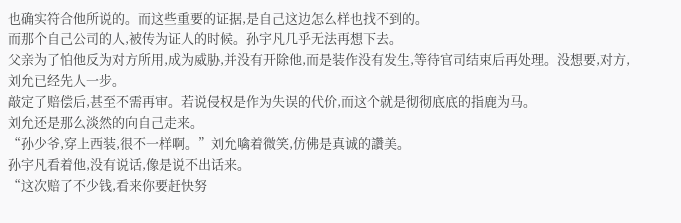也确实符合他所说的。而这些重要的证据,是自己这边怎么样也找不到的。
而那个自己公司的人,被传为证人的时候。孙宇凡几乎无法再想下去。
父亲为了怕他反为对方所用,成为威胁,并没有开除他,而是装作没有发生,等待官司结束后再处理。没想要,对方,刘允已经先人一步。
敲定了赔偿后,甚至不需再审。若说侵权是作为失误的代价,而这个就是彻彻底底的指鹿为马。
刘允还是那么淡然的向自己走来。
“孙少爷,穿上西装,很不一样啊。”刘允噙着微笑,仿佛是真诚的讚美。
孙宇凡看着他,没有说话,像是说不出话来。
“这次赔了不少钱,看来你要赶快努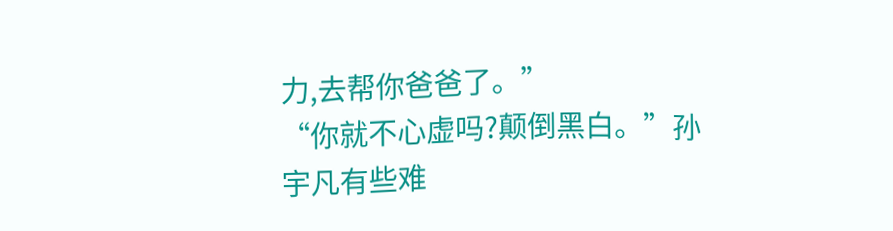力,去帮你爸爸了。”
“你就不心虚吗?颠倒黑白。”孙宇凡有些难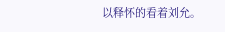以释怀的看着刘允。